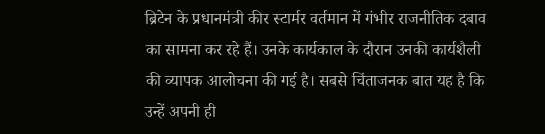ब्रिटेन के प्रधानमंत्री कीर स्टार्मर वर्तमान में गंभीर राजनीतिक दबाव का सामना कर रहे हैं। उनके कार्यकाल के दौरान उनकी कार्यशैली की व्यापक आलोचना की गई है। सबसे चिंताजनक बात यह है कि उन्हें अपनी ही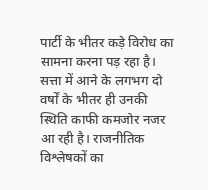पार्टी के भीतर कड़े विरोध का सामना करना पड़ रहा है। सत्ता में आने के लगभग दो वर्षों के भीतर ही उनकी स्थिति काफी कमजोर नजर आ रही है। राजनीतिक विश्लेषकों का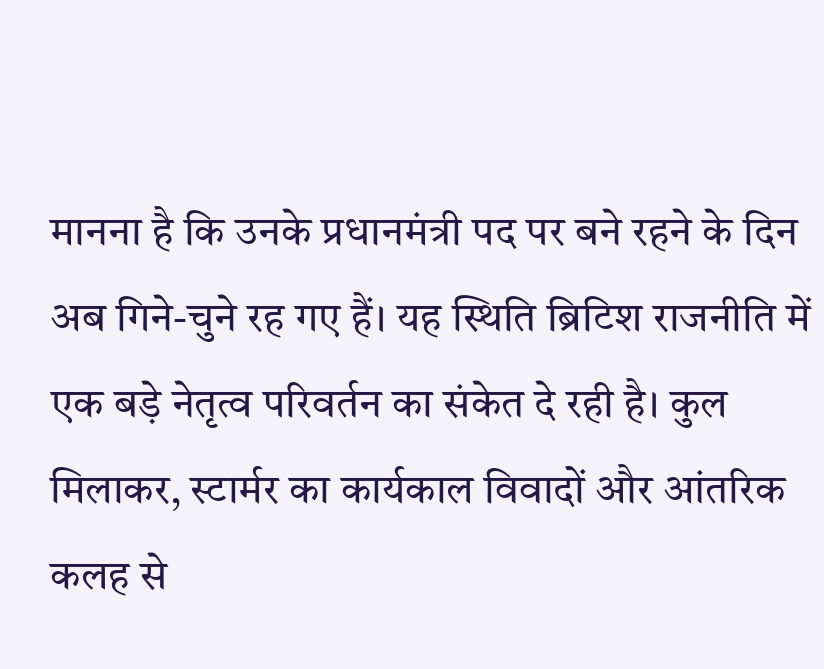मानना है कि उनके प्रधानमंत्री पद पर बने रहने के दिन अब गिने-चुने रह गए हैं। यह स्थिति ब्रिटिश राजनीति में एक बड़े नेतृत्व परिवर्तन का संकेत दे रही है। कुल मिलाकर, स्टार्मर का कार्यकाल विवादों और आंतरिक कलह से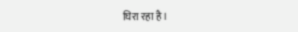घिरा रहा है।